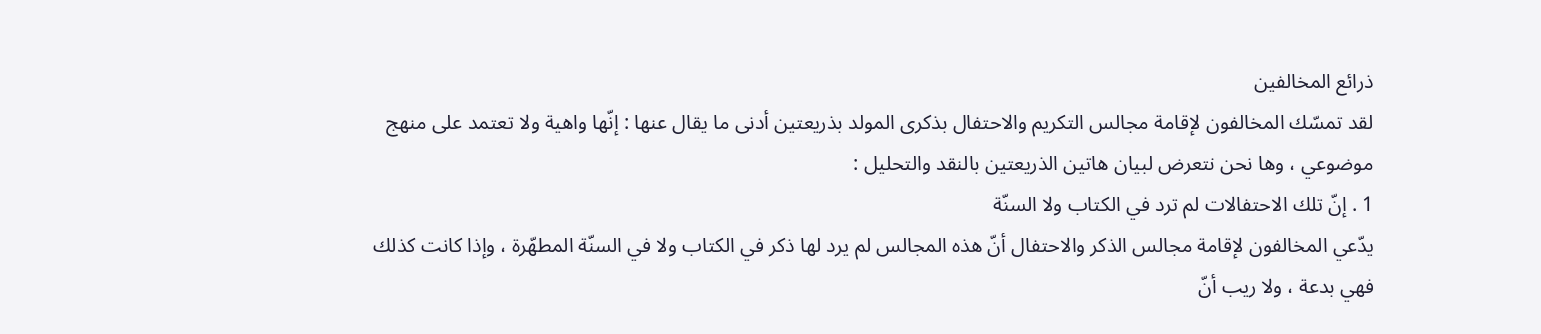ذرائع المخالفين
لقد تمسّك المخالفون لإقامة مجالس التكريم والاحتفال بذكرى المولد بذريعتين أدنى ما يقال عنها : إنّها واهية ولا تعتمد على منهج موضوعي ، وها نحن نتعرض لبيان هاتين الذريعتين بالنقد والتحليل :
1 . إنّ تلك الاحتفالات لم ترد في الكتاب ولا السنّة
يدّعي المخالفون لإقامة مجالس الذكر والاحتفال أنّ هذه المجالس لم يرد لها ذكر في الكتاب ولا في السنّة المطهّرة ، وإذا كانت كذلك فهي بدعة ، ولا ريب أنّ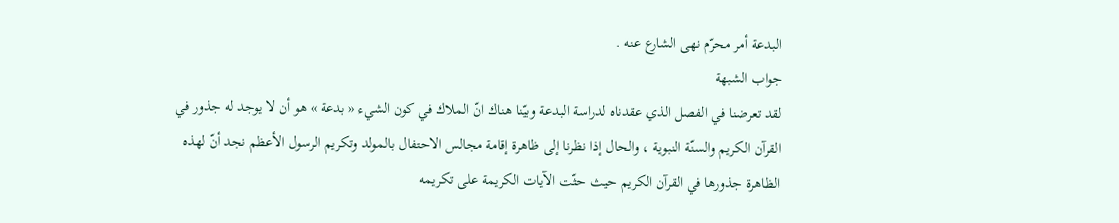البدعة أمر محرّم نهى الشارع عنه .
جواب الشبهة
لقد تعرضنا في الفصل الذي عقدناه لدراسة البدعة وبيّنا هناك انّ الملاك في كون الشيء « بدعة » هو أن لا يوجد له جذور في القرآن الكريم والسنّة النبوية ، والحال إذا نظرنا إلى ظاهرة إقامة مجالس الاحتفال بالمولد وتكريم الرسول الأعظم نجد أنّ لهذه الظاهرة جذورها في القرآن الكريم حيث حثّت الآيات الكريمة على تكريمه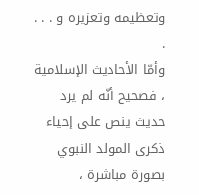وتعظيمه وتعزيره و . . . .
وأمّا الأحاديث الإسلامية ، فصحيح أنّه لم يرد حديث ينص على إحياء ذكرى المولد النبوي بصورة مباشرة ،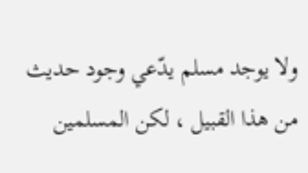ولا يوجد مسلم يدّعي وجود حديث من هذا القبيل ، لكن المسلمين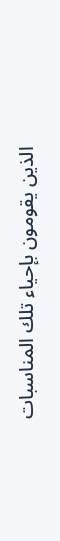الذين يقومون بإحياء تلك المناسبات